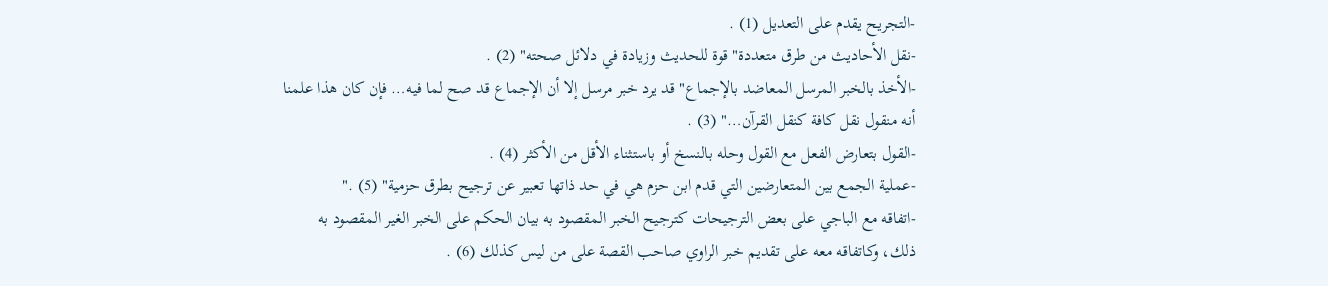-التجريح يقدم على التعديل (1) .
-نقل الأحاديث من طرق متعددة"قوة للحديث وزيادة في دلائل صحته" (2) .
-الأخذ بالخبر المرسل المعاضد بالإجماع"قد يرد خبر مرسل إلا أن الإجماع قد صح لما فيه… فإن كان هذا علمنا أنه منقول نقل كافة كنقل القرآن…" (3) .
-القول بتعارض الفعل مع القول وحله بالنسخ أو باستثناء الأقل من الأكثر (4) .
-عملية الجمع بين المتعارضين التي قدم ابن حزم هي في حد ذاتها تعبير عن ترجيح بطرق حزمية" (5) ."
-اتفاقه مع الباجي على بعض الترجيحات كترجيح الخبر المقصود به بيان الحكم على الخبر الغير المقصود به ذلك، وكاتفاقه معه على تقديم خبر الراوي صاحب القصة على من ليس كذلك (6) .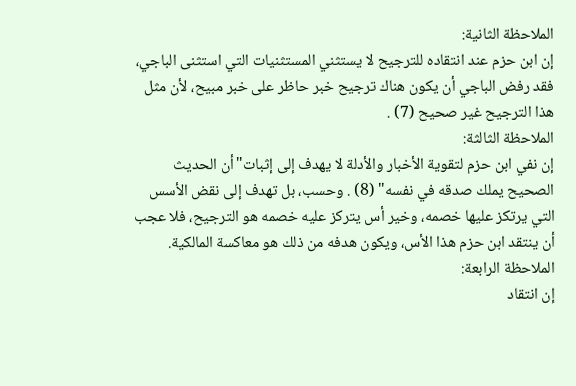الملاحظة الثانية:
إن ابن حزم عند انتقاده للترجيح لا يستثني المستثنيات التي استثنى الباجي، فقد رفض الباجي أن يكون هناك ترجيح خبر حاظر على خبر مبيح، لأن مثل هذا الترجيح غير صحيح (7) .
الملاحظة الثالثة:
إن نفي ابن حزم لتقوية الأخبار والأدلة لا يهدف إلى إثبات"أن الحديث الصحيح يملك صدقه في نفسه" (8) . وحسب، بل تهدف إلى نقض الأسس التي يرتكز عليها خصمه، وخير أس يتركز عليه خصمه هو الترجيح، فلا عجب أن ينتقد ابن حزم هذا الأس، ويكون هدفه من ذلك هو معاكسة المالكية.
الملاحظة الرابعة:
إن انتقاد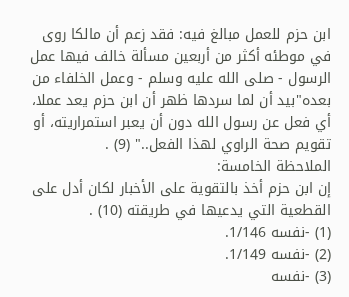ابن حزم للعمل مبالغ فيه: فقد زعم أن مالكا روى في موطئه أكثر من أربعين مسألة خالف فيها عمل الرسول - صلى الله عليه وسلم - وعمل الخلفاء من بعده"بيد أن لما سردها ظهر أن ابن حزم يعد عملا، أي فعل عن رسول الله دون أن يعبر استمراريته، أو تقويم صحة الراوي لهذا الفعل.." (9) .
الملاحظة الخامسة:
إن ابن حزم أخذ بالتقوية على الأخبار لكان أدل على القطعية التي يدعيها في طريقته (10) .
(1) -نفسه 1/146.
(2) -نفسه 1/149.
(3) -نفسه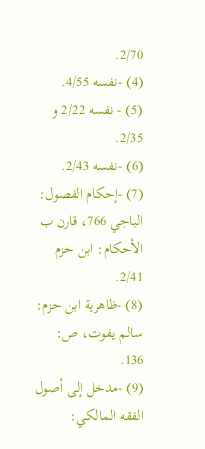2/70.
(4) -نفسه 4/55.
(5) - نفسه 2/22 و 2/35.
(6) -نفسه 2/43.
(7) -إحكام الفصول: الباجي 766، قارن ب الأحكام: ابن حزم 2/41.
(8) -ظاهرية ابن حزم: سالم يفوت، ص: 136.
(9) -مدخل إلى أصول الفقه المالكي: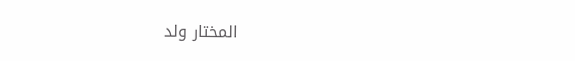المختار ولد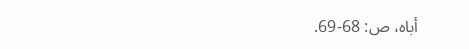أباه، ص: 68-69.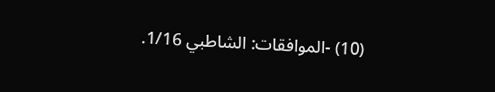(10) -الموافقات: الشاطبي 1/16.